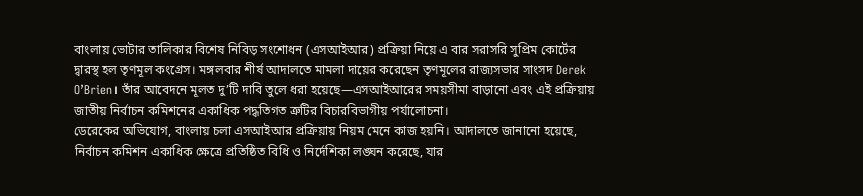বাংলায় ভোটার তালিকার বিশেষ নিবিড় সংশোধন (এসআইআর) প্রক্রিয়া নিয়ে এ বার সরাসরি সুপ্রিম কোর্টের দ্বারস্থ হল তৃণমূল কংগ্রেস। মঙ্গলবার শীর্ষ আদালতে মামলা দায়ের করেছেন তৃণমূলের রাজ্যসভার সাংসদ Derek O’Brien। তাঁর আবেদনে মূলত দু’টি দাবি তুলে ধরা হয়েছে—এসআইআরের সময়সীমা বাড়ানো এবং এই প্রক্রিয়ায় জাতীয় নির্বাচন কমিশনের একাধিক পদ্ধতিগত ত্রুটির বিচারবিভাগীয় পর্যালোচনা।
ডেরেকের অভিযোগ, বাংলায় চলা এসআইআর প্রক্রিয়ায় নিয়ম মেনে কাজ হয়নি। আদালতে জানানো হয়েছে, নির্বাচন কমিশন একাধিক ক্ষেত্রে প্রতিষ্ঠিত বিধি ও নির্দেশিকা লঙ্ঘন করেছে, যার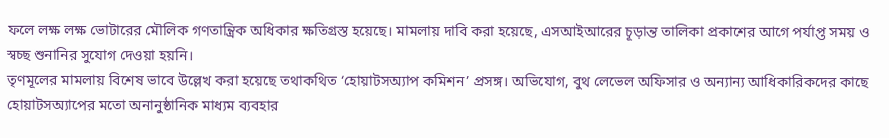ফলে লক্ষ লক্ষ ভোটারের মৌলিক গণতান্ত্রিক অধিকার ক্ষতিগ্রস্ত হয়েছে। মামলায় দাবি করা হয়েছে, এসআইআরের চূড়ান্ত তালিকা প্রকাশের আগে পর্যাপ্ত সময় ও স্বচ্ছ শুনানির সুযোগ দেওয়া হয়নি।
তৃণমূলের মামলায় বিশেষ ভাবে উল্লেখ করা হয়েছে তথাকথিত ‘হোয়াটসঅ্যাপ কমিশন’ প্রসঙ্গ। অভিযোগ, বুথ লেভেল অফিসার ও অন্যান্য আধিকারিকদের কাছে হোয়াটসঅ্যাপের মতো অনানুষ্ঠানিক মাধ্যম ব্যবহার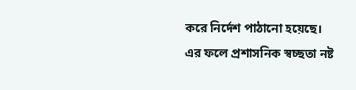করে নির্দেশ পাঠানো হয়েছে। এর ফলে প্রশাসনিক স্বচ্ছতা নষ্ট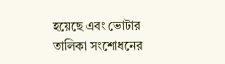হয়েছে এবং ভোটার তালিকা সংশোধনের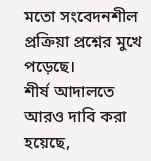মতো সংবেদনশীল প্রক্রিয়া প্রশ্নের মুখে পড়েছে।
শীর্ষ আদালতে আরও দাবি করা হয়েছে,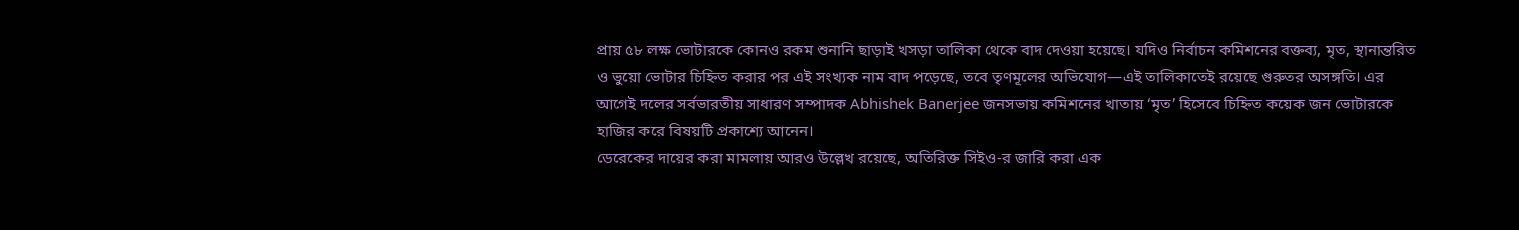প্রায় ৫৮ লক্ষ ভোটারকে কোনও রকম শুনানি ছাড়াই খসড়া তালিকা থেকে বাদ দেওয়া হয়েছে। যদিও নির্বাচন কমিশনের বক্তব্য, মৃত, স্থানান্তরিত ও ভুয়ো ভোটার চিহ্নিত করার পর এই সংখ্যক নাম বাদ পড়েছে, তবে তৃণমূলের অভিযোগ—এই তালিকাতেই রয়েছে গুরুতর অসঙ্গতি। এর আগেই দলের সর্বভারতীয় সাধারণ সম্পাদক Abhishek Banerjee জনসভায় কমিশনের খাতায় ‘মৃত’ হিসেবে চিহ্নিত কয়েক জন ভোটারকে হাজির করে বিষয়টি প্রকাশ্যে আনেন।
ডেরেকের দায়ের করা মামলায় আরও উল্লেখ রয়েছে, অতিরিক্ত সিইও-র জারি করা এক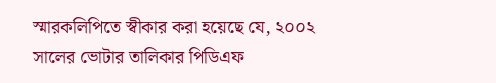স্মারকলিপিতে স্বীকার করা হয়েছে যে, ২০০২ সালের ভোটার তালিকার পিডিএফ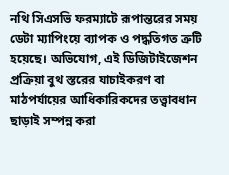নথি সিএসভি ফরম্যাটে রূপান্তরের সময় ডেটা ম্যাপিংয়ে ব্যাপক ও পদ্ধতিগত ত্রুটি হয়েছে। অভিযোগ, এই ডিজিটাইজেশন প্রক্রিয়া বুথ স্তরের যাচাইকরণ বা মাঠপর্যায়ের আধিকারিকদের তত্ত্বাবধান ছাড়াই সম্পন্ন করা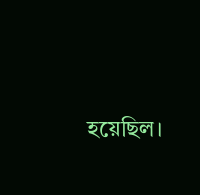হয়েছিল।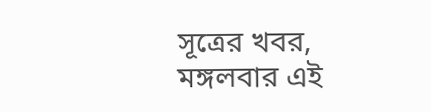সূত্রের খবর, মঙ্গলবার এই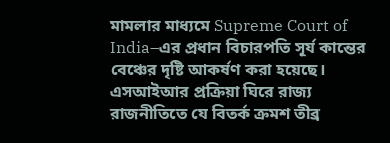মামলার মাধ্যমে Supreme Court of India–এর প্রধান বিচারপতি সূর্য কান্তের বেঞ্চের দৃষ্টি আকর্ষণ করা হয়েছে। এসআইআর প্রক্রিয়া ঘিরে রাজ্য রাজনীতিতে যে বিতর্ক ক্রমশ তীব্র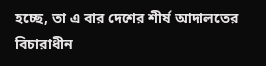হচ্ছে, তা এ বার দেশের শীর্ষ আদালতের বিচারাধীন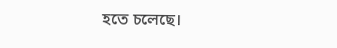হতে চলেছে।